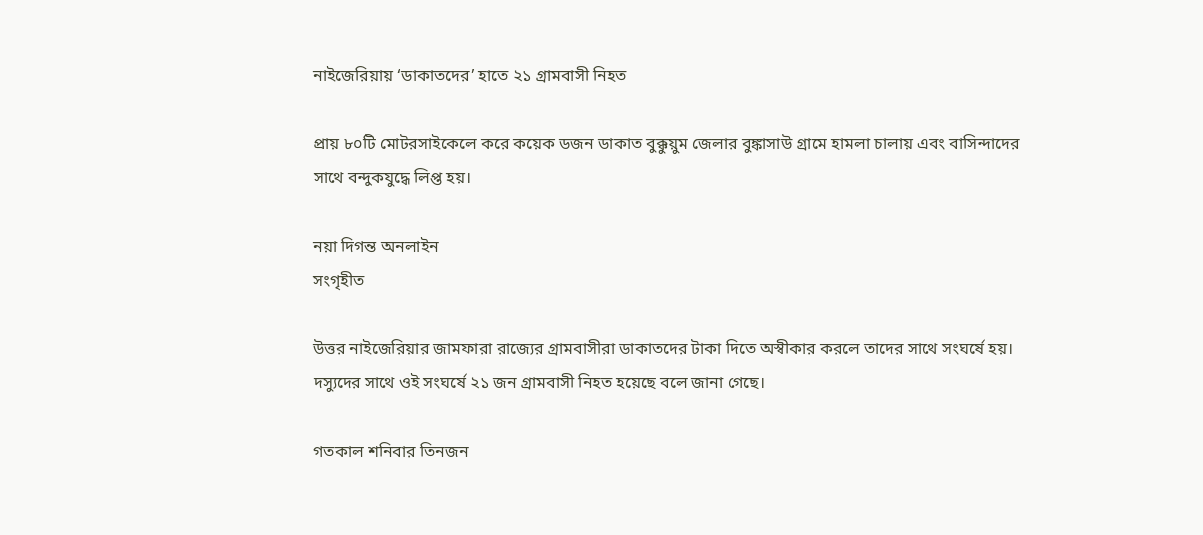নাইজেরিয়ায় ‘ডাকাতদের’ হাতে ২১ গ্রামবাসী নিহত

প্রায় ৮০টি মোটরসাইকেলে করে কয়েক ডজন ডাকাত বুক্কুয়ুম জেলার বুঙ্কাসাউ গ্রামে হামলা চালায় এবং বাসিন্দাদের সাথে বন্দুকযুদ্ধে লিপ্ত হয়।

নয়া দিগন্ত অনলাইন
সংগৃহীত

উত্তর নাইজেরিয়ার জামফারা রাজ্যের গ্রামবাসীরা ডাকাতদের টাকা দিতে অস্বীকার করলে তাদের সাথে সংঘর্ষে হয়। দস্যুদের সাথে ওই সংঘর্ষে ২১ জন গ্রামবাসী নিহত হয়েছে বলে জানা গেছে।

গতকাল শনিবার তিনজন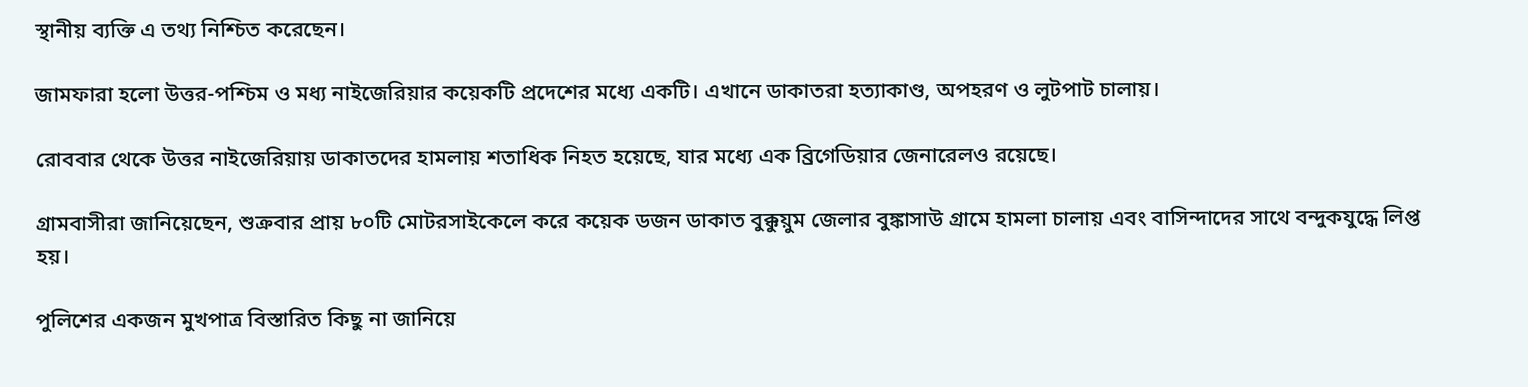স্থানীয় ব্যক্তি এ তথ্য নিশ্চিত করেছেন।

জামফারা হলো উত্তর-পশ্চিম ও মধ্য নাইজেরিয়ার কয়েকটি প্রদেশের মধ্যে একটি। এখানে ডাকাতরা হত্যাকাণ্ড, অপহরণ ও লুটপাট চালায়।

রোববার থেকে উত্তর নাইজেরিয়ায় ডাকাতদের হামলায় শতাধিক নিহত হয়েছে, যার মধ্যে এক ব্রিগেডিয়ার জেনারেলও রয়েছে।

গ্রামবাসীরা জানিয়েছেন, শুক্রবার প্রায় ৮০টি মোটরসাইকেলে করে কয়েক ডজন ডাকাত বুক্কুয়ুম জেলার বুঙ্কাসাউ গ্রামে হামলা চালায় এবং বাসিন্দাদের সাথে বন্দুকযুদ্ধে লিপ্ত হয়।

পুলিশের একজন মুখপাত্র বিস্তারিত কিছু না জানিয়ে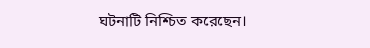ঘটনাটি নিশ্চিত করেছেন।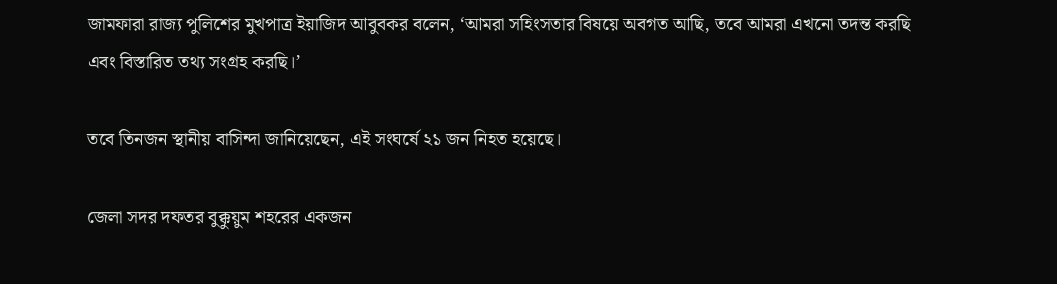জামফারা রাজ্য পুলিশের মুখপাত্র ইয়াজিদ আবুবকর বলেন, ‘আমরা সহিংসতার বিষয়ে অবগত আছি, তবে আমরা এখনো তদন্ত করছি এবং বিস্তারিত তথ্য সংগ্রহ করছি।’

তবে তিনজন স্থানীয় বাসিন্দা জানিয়েছেন, এই সংঘর্ষে ২১ জন নিহত হয়েছে।

জেলা সদর দফতর বুক্কুয়ুম শহরের একজন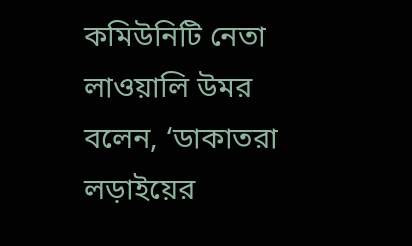কমিউনিটি নেতা লাওয়ালি উমর বলেন, ‘ডাকাতরা লড়াইয়ের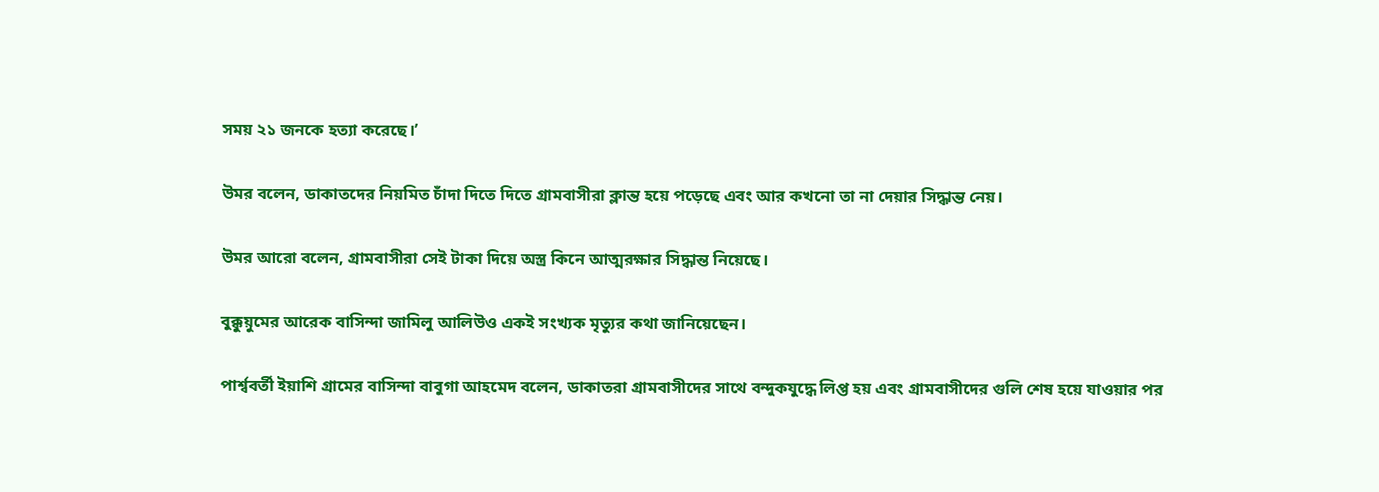সময় ২১ জনকে হত্যা করেছে।’

উমর বলেন, ডাকাতদের নিয়মিত চাঁদা দিতে দিতে গ্রামবাসীরা ক্লান্ত হয়ে পড়েছে এবং আর কখনো তা না দেয়ার সিদ্ধান্ত নেয়।

উমর আরো বলেন, গ্রামবাসীরা সেই টাকা দিয়ে অস্ত্র কিনে আত্মরক্ষার সিদ্ধান্ত নিয়েছে।

বুক্কুয়ুমের আরেক বাসিন্দা জামিলু আলিউও একই সংখ্যক মৃত্যুর কথা জানিয়েছেন।

পার্শ্ববর্তী ইয়াশি গ্রামের বাসিন্দা বাবুগা আহমেদ বলেন, ডাকাতরা গ্রামবাসীদের সাথে বন্দুকযুদ্ধে লিপ্ত হয় এবং গ্রামবাসীদের গুলি শেষ হয়ে যাওয়ার পর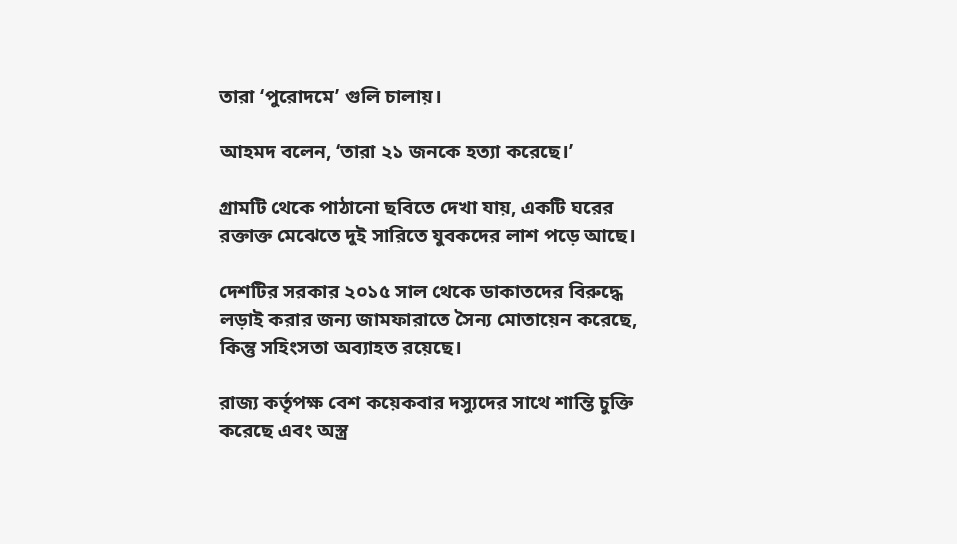তারা ‘পুরোদমে’ গুলি চালায়।

আহমদ বলেন, ‘তারা ২১ জনকে হত্যা করেছে।’

গ্রামটি থেকে পাঠানো ছবিতে দেখা যায়, একটি ঘরের রক্তাক্ত মেঝেতে দুই সারিতে যুবকদের লাশ পড়ে আছে।

দেশটির সরকার ২০১৫ সাল থেকে ডাকাতদের বিরুদ্ধে লড়াই করার জন্য জামফারাতে সৈন্য মোতায়েন করেছে, কিন্তু সহিংসতা অব্যাহত রয়েছে।

রাজ্য কর্তৃপক্ষ বেশ কয়েকবার দস্যুদের সাথে শান্তি চুক্তি করেছে এবং অস্ত্র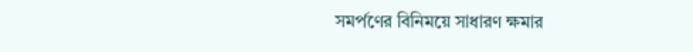সমর্পণের বিনিময়ে সাধারণ ক্ষমার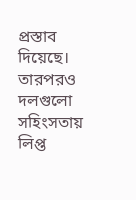প্রস্তাব দিয়েছে। তারপরও দলগুলো সহিংসতায় লিপ্ত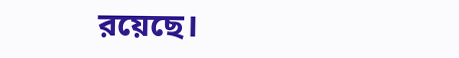রয়েছে।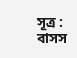সূত্র : বাসস